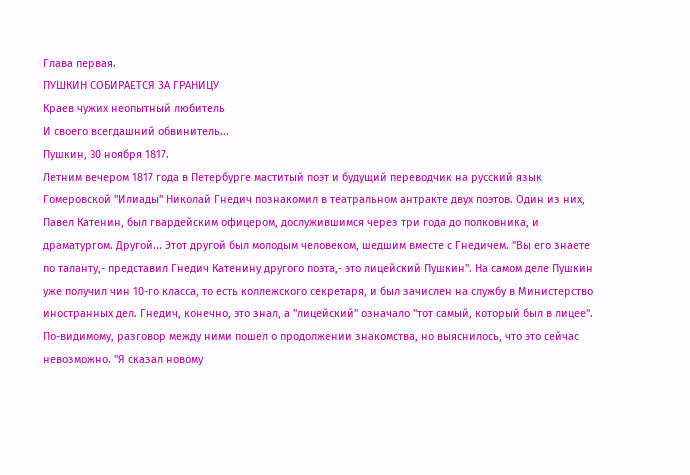Глава первая.
ПУШКИН СОБИРАЕТСЯ ЗА ГРАНИЦУ
Краев чужих неопытный любитель
И своего всегдашний обвинитель...
Пушкин, 30 ноября 1817.
Летним вечером 1817 года в Петербурге маститый поэт и будущий переводчик на русский язык Гомеровской "Илиады" Николай Гнедич познакомил в театральном антракте двух поэтов. Один из них, Павел Катенин, был гвардейским офицером, дослужившимся через три года до полковника, и драматургом. Другой... Этот другой был молодым человеком, шедшим вместе с Гнедичем. "Вы его знаете по таланту,- представил Гнедич Катенину другого поэта,- это лицейский Пушкин". На самом деле Пушкин уже получил чин 10-го класса, то есть коллежского секретаря, и был зачислен на службу в Министерство иностранных дел. Гнедич, конечно, это знал, а "лицейский" означало "тот самый, который был в лицее".
По-видимому, разговор между ними пошел о продолжении знакомства, но выяснилось, что это сейчас невозможно. "Я сказал новому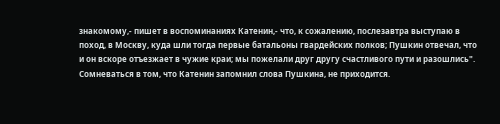знакомому,- пишет в воспоминаниях Катенин,- что, к сожалению, послезавтра выступаю в поход, в Москву, куда шли тогда первые батальоны гвардейских полков; Пушкин отвечал, что и он вскоре отъезжает в чужие краи; мы пожелали друг другу счастливого пути и разошлись".
Сомневаться в том, что Катенин запомнил слова Пушкина, не приходится.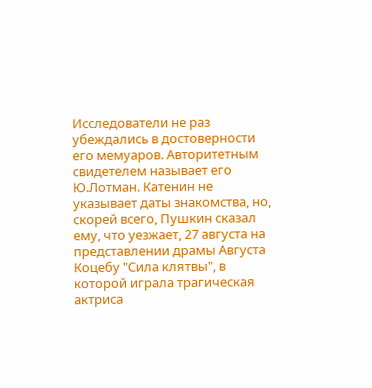Исследователи не раз убеждались в достоверности его мемуаров. Авторитетным свидетелем называет его Ю.Лотман. Катенин не указывает даты знакомства, но, скорей всего, Пушкин сказал ему, что уезжает, 27 августа на представлении драмы Августа Коцебу "Сила клятвы", в которой играла трагическая актриса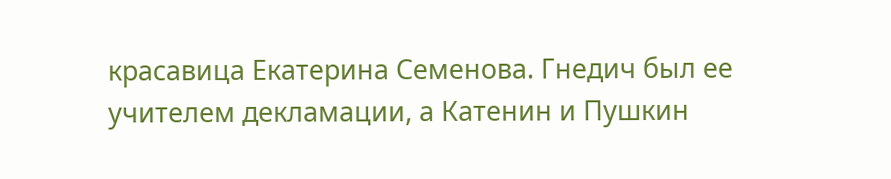красавица Екатерина Семенова. Гнедич был ее учителем декламации, а Катенин и Пушкин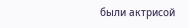были актрисой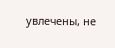увлечены, не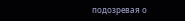подозревая о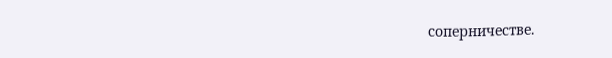соперничестве.